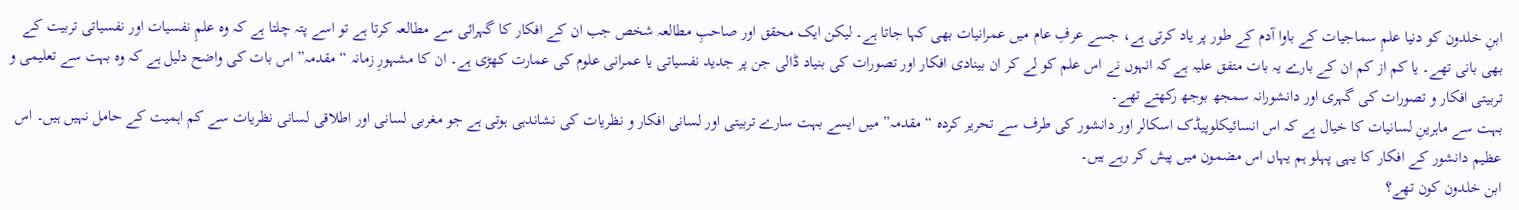ابنِ خلدون کو دنیا علمِ سماجیات کے باوا آدم کے طور پر یاد کرتی ہے، جسے عرفِ عام میں عمرانیات بھی کہا جاتا ہے۔ لیکن ایک محقق اور صاحبِ مطالعہ شخص جب ان کے افکار کا گہرائی سے مطالعہ کرتا ہے تو اسے پتہ چلتا ہے کہ وہ علمِ نفسیات اور نفسیاتی تربیت کے بھی بانی تھے۔ یا کم از کم ان کے بارے یہ بات متفق علیہ ہے کہ انہوں نے اس علم کو لے کر ان بینادی افکار اور تصورات کی بنیاد ڈالی جن پر جدید نفسیاتی یا عمرانی علوم کی عمارت کھڑی ہے۔ ان کا مشہورِ زمانہ “مقدمہ” اس بات کی واضح دلیل ہے کہ وہ بہت سے تعلیمی و تربیتی افکار و تصورات کی گہری اور دانشورانہ سمجھ بوجھ رکھتے تھے۔
بہت سے ماہرینِ لسانیات کا خیال ہے کہ اس انسائیکلوپیڈک اسکالر اور دانشور کی طرف سے تحریر کردہ “مقدمہ” میں ایسے بہت سارے تربیتی اور لسانی افکار و نظریات کی نشاندہی ہوتی ہے جو مغربی لسانی اور اطلاقی لسانی نظریات سے کم اہمیت کے حامل نہیں ہیں۔ اس عظیم دانشور کے افکار کا یہی پہلو ہم یہاں اس مضمون میں پیش کر رہے ہیں۔
ابن خلدون کون تھے؟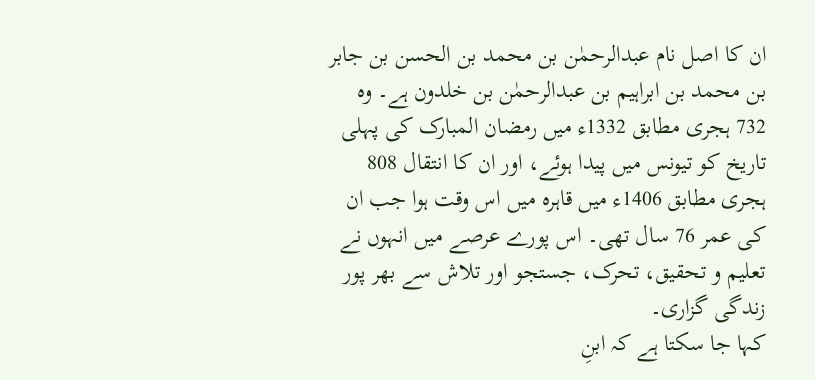ان کا اصل نام عبدالرحمٰن بن محمد بن الحسن بن جابر بن محمد بن ابراہیم بن عبدالرحمٰن بن خلدون ہے۔ وہ 732 ہجری مطابق 1332ء میں رمضان المبارک کی پہلی تاریخ کو تیونس میں پیدا ہوئے، اور ان کا انتقال 808 ہجری مطابق 1406ء میں قاہرہ میں اس وقت ہوا جب ان کی عمر 76 سال تھی۔ اس پورے عرصے میں انہوں نے تعلیم و تحقیق، تحرک، جستجو اور تلاش سے بھر پور زندگی گزاری۔
کہا جا سکتا ہے کہ ابنِ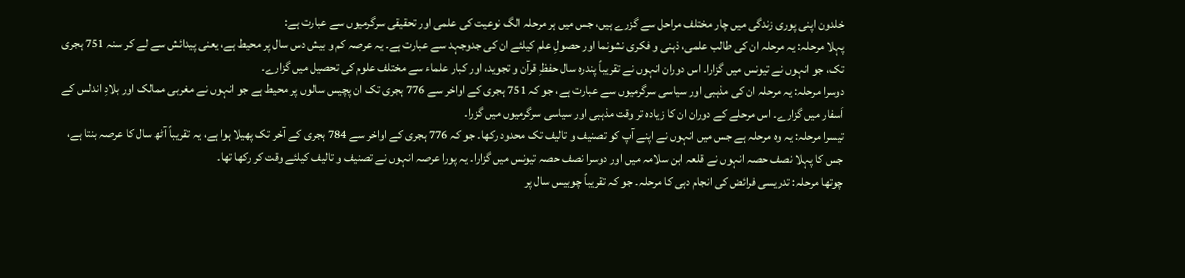خلدون اپنی پوری زندگی میں چار مختلف مراحل سے گزرے ہیں، جس میں ہر مرحلہ الگ نوعیت کی علمی اور تحقیقی سرگرمیوں سے عبارت ہے:
پہلا مرحلہ: یہ مرحلہ ان کی طالب علمی، ذہنی و فکری نشونما اور حصولِ علم کیلئے ان کی جدوجہد سے عبارت ہے۔ یہ عرصہ کم و بیش دس سال پر محیط ہے، یعنی پیدائش سے لے کر سنہ 751 ہجری تک، جو انہوں نے تیونس میں گزارا۔ اس دوران انہوں نے تقریباً پندرہ سال حفظِ قرآن و تجوید، اور کبار علماء سے مختلف علوم کی تحصیل میں گزارے۔
دوسرا مرحلہ: یہ مرحلہ ان کی مذہبی اور سیاسی سرگرمیوں سے عبارت ہے، جو کہ 751 ہجری کے اواخر سے 776 ہجری تک ان پچیس سالوں پر محیط ہے جو انہوں نے مغربی ممالک اور بلادِ اندلس کے اَسفار میں گزارے۔ اس مرحلے کے دوران ان کا زیادہ تر وقت مذہبی اور سیاسی سرگرمیوں میں گزرا۔
تیسرا مرحلہ: یہ وہ مرحلہ ہے جس میں انہوں نے اپنے آپ کو تصنیف و تالیف تک محدود رکھا۔ جو کہ 776 ہجری کے اواخر سے 784 ہجری کے آخر تک پھیلا ہوا ہے، یہ تقریباً آٹھ سال کا عرصہ بنتا ہے، جس کا پہلا نصف حصہ انہوں نے قلعہ ابن سلامہ میں اور دوسرا نصف حصہ تیونس میں گزارا۔ یہ پورا عرصہ انہوں نے تصنیف و تالیف کیلئے وقت کر رکھا تھا۔
چوتھا مرحلہ: تدریسی فرائض کی انجام دہی کا مرحلہ۔ جو کہ تقریباً چوبیس سال پر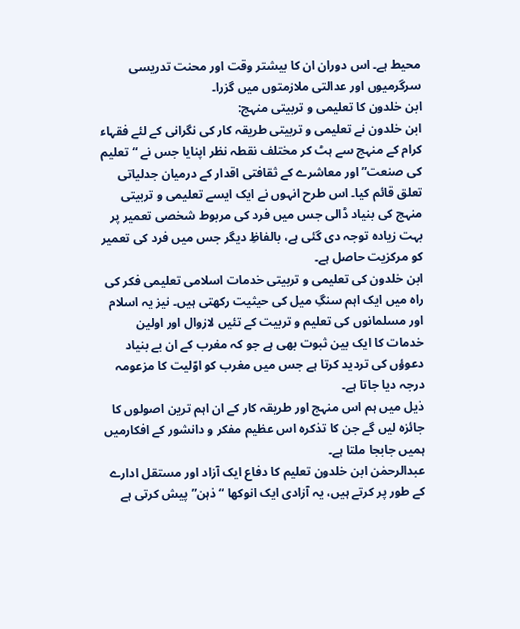محیط ہے۔ اس دوران ان کا بیشتر وقت اور محنت تدریسی سرگرمیوں اور عدالتی ملازمتوں میں گزرا۔
ابن خلدون کا تعلیمی و تربیتی منہج:
ابن خلدون نے تعلیمی و تربیتی طریقہ کار کی نگرانی کے لئے فقہاء کرام کے منہج سے ہٹ کر مختلف نقطہ نظر اپنایا جس نے “تعلیم کی صنعت” اور معاشرے کے ثقافتی اقدار کے درمیان جدلیاتی تعلق قائم کیا۔ اس طرح انہوں نے ایک ایسے تعلیمی و تربیتی منہج کی بنیاد ڈالی جس میں فرد کی مربوط شخصی تعمیر پر بہت زیادہ توجہ دی گئی ہے، بالفاظِ دیگر جس میں فرد کی تعمیر کو مرکزیت حاصل ہے۔
ابن خلدون کی تعلیمی و تربیتی خدمات اسلامی تعلیمی فکر کی راہ میں ایک اہم سنگِ میل کی حیثیت رکھتی ہیں۔ نیز یہ اسلام اور مسلمانوں کی تعلیم و تربیت کے تئیں لازوال اور اولین خدمات کا ایک بین ثبوت بھی ہے جو کہ مغرب کے ان بے بنیاد دعوؤں کی تردید کرتا ہے جس میں مغرب کو اوّلیت کا مزعومہ درجہ دیا جاتا ہے۔
ذیل میں ہم اس منہج اور طریقہ کار کے ان اہم ترین اصولوں کا جائزہ لیں گے جن کا تذکرہ اس عظیم مفکر و دانشور کے افکارمیں ہمیں جابجا ملتا ہے۔
عبدالرحمٰن ابن خلدون تعلیم کا دفاع ایک آزاد اور مستقل ادارے کے طور پر کرتے ہیں، یہ آزادی ایک انوکھا “ذہن” پیش کرتی ہے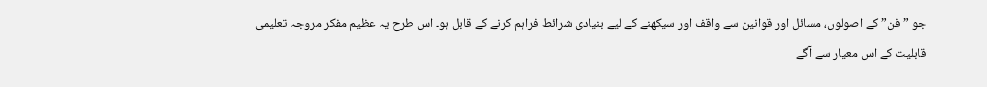جو ” فن” کے اصولوں، مسائل اور قوانین سے واقف اور سیکھنے کے لیے بنیادی شرائط فراہم کرنے کے قابل ہو۔ اس طرح یہ عظیم مفکر مروجہ تعلیمی قابلیت کے اس معیار سے آگے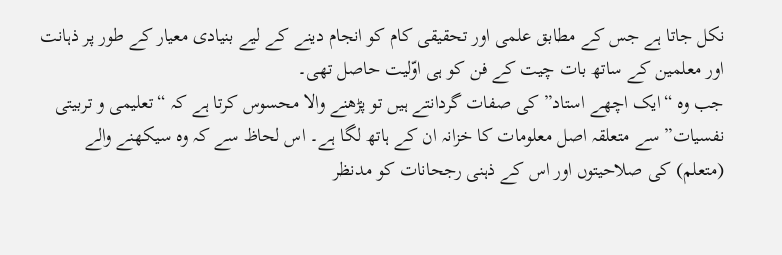نکل جاتا ہے جس کے مطابق علمی اور تحقیقی کام کو انجام دینے کے لیے بنیادی معیار کے طور پر ذہانت اور معلمین کے ساتھ بات چیت کے فن کو ہی اوّلیت حاصل تھی۔
جب وہ “ایک اچھے استاد” کی صفات گردانتے ہیں تو پڑھنے والا محسوس کرتا ہے کہ “تعلیمی و تربیتی نفسیات” سے متعلقہ اصل معلومات کا خزانہ ان کے ہاتھ لگا ہے۔ اس لحاظ سے کہ وہ سیکھنے والے (متعلم) کی صلاحیتوں اور اس کے ذہنی رجحانات کو مدنظر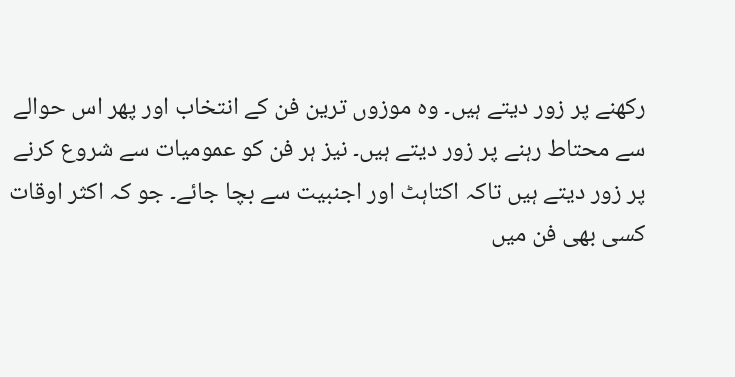رکھنے پر زور دیتے ہیں۔ وہ موزوں ترین فن کے انتخاب اور پھر اس حوالے سے محتاط رہنے پر زور دیتے ہیں۔ نیز ہر فن کو عمومیات سے شروع کرنے پر زور دیتے ہیں تاکہ اکتاہٹ اور اجنبیت سے بچا جائے۔ جو کہ اکثر اوقات کسی بھی فن میں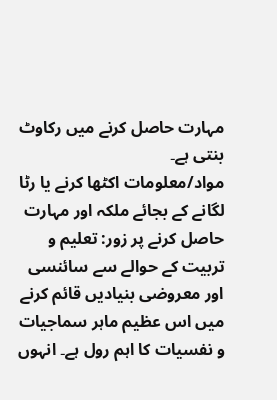مہارت حاصل کرنے میں رکاوٹ بنتی ہے۔
مواد/معلومات اکٹھا کرنے یا رٹا لگانے کے بجائے ملکہ اور مہارت حاصل کرنے پر زور: تعلیم و تربیت کے حوالے سے سائنسی اور معروضی بنیادیں قائم کرنے میں اس عظیم ماہر سماجیات و نفسیات کا اہم رول ہے۔ انہوں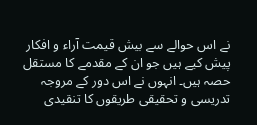نے اس حوالے سے بیش قیمت آراء و افکار پیش کیے ہیں جو ان کے مقدمے کا مستقل حصہ ہیں۔ انہوں نے اس دور کے مروجہ تدریسی و تحقیقی طریقوں کا تنقیدی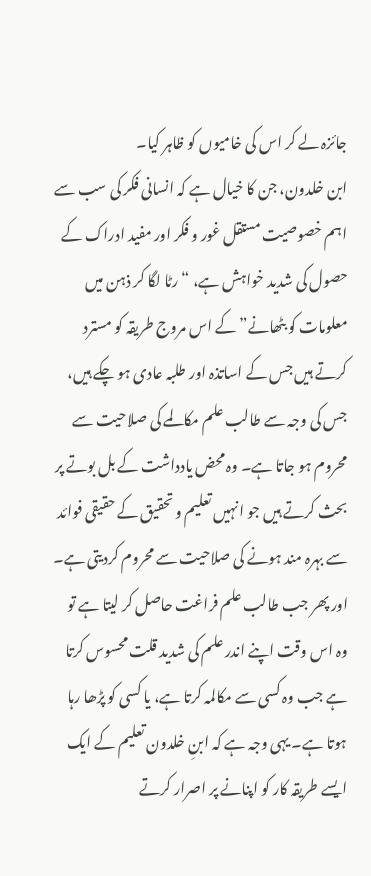جائزہ لے کر اس کی خامیوں کو ظاہر کیا۔
ابن خلدون، جن کا خیال ہے کہ انسانی فکر کی سب سے اہم خصوصیت مستقل غور و فکر اور مفید ادراک کے حصول کی شدید خواہش ہے، “رٹا لگا کر ذہن میں معلومات کو بٹھانے” کے اس مروج طریقہ کو مسترد کرتے ہیں جس کے اساتذہ اور طلبہ عادی ہو چکے ہیں، جس کی وجہ سے طالب علم مکالمے کی صلاحیت سے محروم ہو جاتا ہے۔ وہ محض یادداشت کے بل بوتے پر بحث کرتے ہیں جو انہیں تعلیم و تحقیق کے حقیقی فوائد سے بہرہ مند ہونے کی صلاحیت سے محروم کردیتی ہے۔ اور پھر جب طالب علم فراغت حاصل کر لیتا ہے تو وہ اس وقت اپنے اندر علم کی شدید قلت محسوس کرتا ہے جب وہ کسی سے مکالمہ کرتا ہے، یا کسی کو پڑھا رہا ہوتا ہے۔ یہی وجہ ہے کہ ابنِ خلدون تعلیم کے ایک ایسے طریقہ کار کو اپنانے پر اصرار کرتے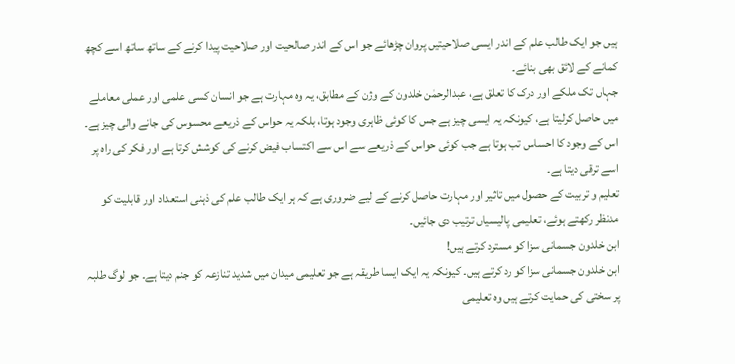ہیں جو ایک طالب علم کے اندر ایسی صلاحیتیں پروان چڑھائے جو اس کے اندر صالحیت اور صلاحیت پیدا کرنے کے ساتھ ساتھ اسے کچھ کمانے کے لائق بھی بنائے۔
جہاں تک ملکے اور درک کا تعلق ہے، عبدالرحمٰن خلدون کے وژن کے مطابق، یہ وہ مہارت ہے جو انسان کسی علمی اور عملی معاملے میں حاصل کرلیتا ہے، کیونکہ یہ ایسی چیز ہے جس کا کوئی ظاہری وجود ہوتا، بلکہ یہ حواس کے ذریعے محسوس کی جانے والی چیز ہے۔ اس کے وجود کا احساس تب ہوتا ہے جب کوئی حواس کے ذریعے سے اس سے اکتساب فیض کرنے کی کوشش کرتا ہے اور فکر کی راہ پر اسے ترقی دیتا ہے۔
تعلیم و تربیت کے حصول میں تاثیر اور مہارت حاصل کرنے کے لیے ضروری ہے کہ ہر ایک طالب علم کی ذہنی استعداد اور قابلیت کو مدنظر رکھتے ہوئے، تعلیمی پالیسیاں ترتیب دی جائیں۔
ابن خلدون جسمانی سزا کو مسترد کرتے ہیں!
ابن خلدون جسمانی سزا کو رد کرتے ہیں۔ کیونکہ یہ ایک ایسا طریقہ ہے جو تعلیمی میدان میں شدید تنازعہ کو جنم دیتا ہے۔ جو لوگ طلبہ پر سختی کی حمایت کرتے ہیں وہ تعلیمی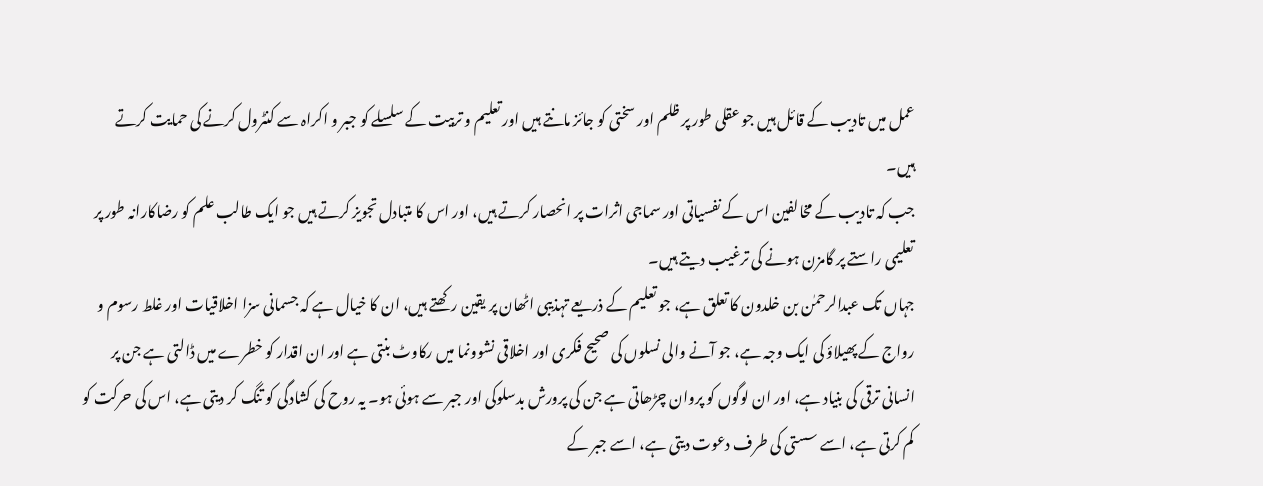عمل میں تادیب کے قائل ہیں جو عقلی طور پر ظلم اور سختی کو جائز مانتے ہیں اور تعلیم و تربیت کے سلسلے کو جبر و اکراہ سے کنٹرول کرنے کی حمایت کرتے ہیں۔
جب کہ تادیب کے مخالفین اس کے نفسیاتی اور سماجی اثرات پر انحصار کرتے ہیں، اور اس کا متبادل تجویز کرتے ہیں جو ایک طالب علم کو رضاکارانہ طور پر تعلیمی راستے پر گامزن ہونے کی ترغیب دیتے ہیں۔
جہاں تک عبدالرحمٰن بن خلدون کا تعلق ہے، جو تعلیم کے ذریعے تہذیبی اٹھان پر یقین رکھتے ہیں، ان کا خیال ہے کہ جسمانی سزا اخلاقیات اور غلط رسوم و رواج کے پھیلاؤ کی ایک وجہ ہے، جو آنے والی نسلوں کی صحیح فکری اور اخلاقی نشوونما میں رکاوٹ بنتی ہے اور ان اقدار کو خطرے میں ڈالتی ہے جن پر انسانی ترقی کی بنیاد ہے، اور ان لوگوں کو پروان چڑھاتی ہے جن کی پرورش بدسلوکی اور جبر سے ہوئی ہو۔ یہ روح کی کشادگی کو تنگ کر دیتی ہے، اس کی حرکت کو کم کرتی ہے، اسے سستی کی طرف دعوت دیتی ہے، اسے جبر کے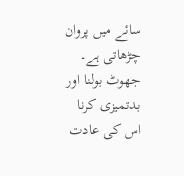سائے میں پروان چڑھاتی ہے۔ جھوٹ بولنا اور بدتمیزی کرنا اس کی عادت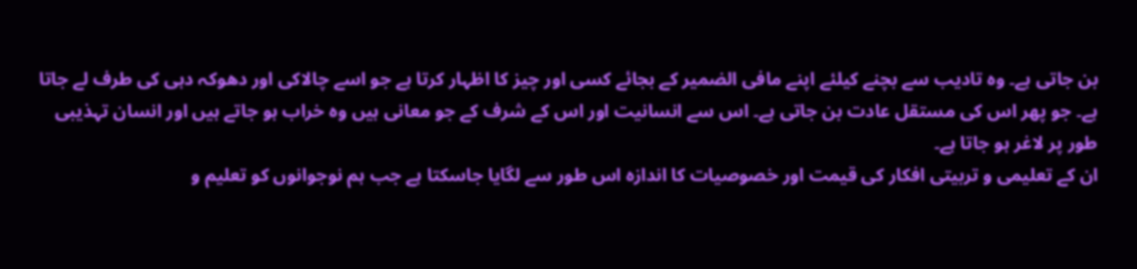بن جاتی ہے۔ وہ تادیب سے بچنے کیلئے اپنے مافی الضمیر کے بجائے کسی اور چیز کا اظہار کرتا ہے جو اسے چالاکی اور دھوکہ دہی کی طرف لے جاتا ہے۔ جو پھر اس کی مستقل عادت بن جاتی ہے۔ اس سے انسانیت اور اس کے شرف کے جو معانی ہیں وہ خراب ہو جاتے ہیں اور انسان تہذیبی طور پر لاغر ہو جاتا ہے۔
ان کے تعلیمی و تربیتی افکار کی قیمت اور خصوصیات کا اندازہ اس طور سے لگایا جاسکتا ہے جب ہم نوجوانوں کو تعلیم و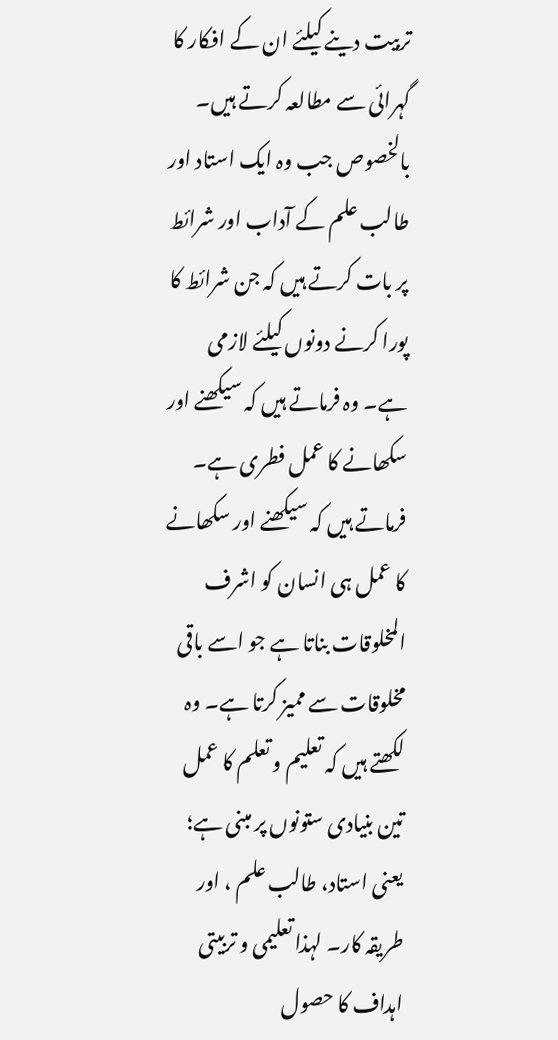تربیت دینے کیلئے ان کے افکار کا گہرائی سے مطالعہ کرتے ہیں۔ بالخصوص جب وہ ایک استاد اور طالب علم کے آداب اور شرائط پر بات کرتے ہیں کہ جن شرائط کا پورا کرنے دونوں کیلئے لازمی ہے۔ وہ فرماتے ہیں کہ سیکھنے اور سکھانے کا عمل فطری ہے۔ فرماتے ہیں کہ سیکھنے اور سکھانے کا عمل ہی انسان کو اشرف المخلوقات بناتا ہے جو اسے باقی مخلوقات سے ممیز کرتا ہے۔ وہ لکھتے ہیں کہ تعلیم و تعلم کا عمل تین بنیادی ستونوں پر مبنی ہے؛ یعنی استاد، طالب علم ، اور طریقہ کار۔ لہذا تعلیمی و تربیتی اہداف کا حصول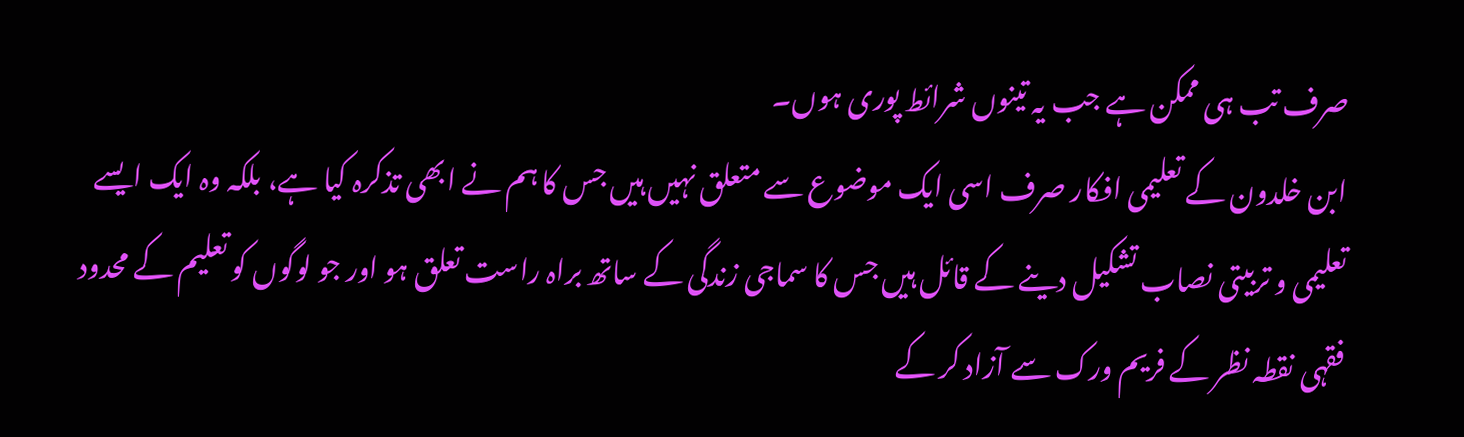صرف تب ہی ممکن ہے جب یہ تینوں شرائط پوری ہوں۔
ابن خلدون کے تعلیمی افکار صرف اسی ایک موضوع سے متعلق نہیں ہیں جس کا ہم نے ابھی تذکرہ کیا ہے، بلکہ وہ ایک ایسے تعلیمی و تربیتی نصاب تشکیل دینے کے قائل ہیں جس کا سماجی زندگی کے ساتھ براہ راست تعلق ہو اور جو لوگوں کو تعلیم کے محدود فقہی نقطہ نظر کے فریم ورک سے آزاد کر کے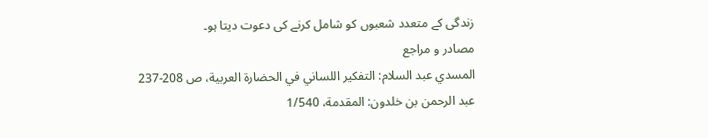زندگی کے متعدد شعبوں کو شامل کرنے کی دعوت دیتا ہو۔
مصادر و مراجع
المسدي عبد السلام: التفكير اللساني في الحضارة العربية، ص 208-237
عبد الرحمن بن خلدون: المقدمة، 1/540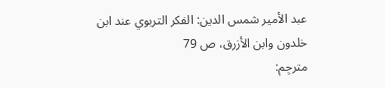عبد الأمير شمس الدين: الفكر التربوي عند ابن خلدون وابن الأزرق، ص 79
مترجِم: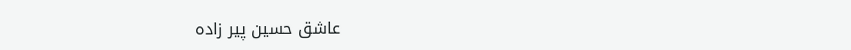عاشق حسین پیر زادہ